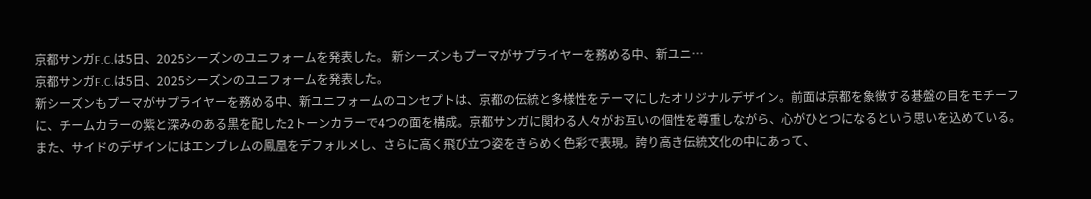京都サンガF.C.は5日、2025シーズンのユニフォームを発表した。 新シーズンもプーマがサプライヤーを務める中、新ユニ…
京都サンガF.C.は5日、2025シーズンのユニフォームを発表した。
新シーズンもプーマがサプライヤーを務める中、新ユニフォームのコンセプトは、京都の伝統と多様性をテーマにしたオリジナルデザイン。前面は京都を象徴する碁盤の目をモチーフに、チームカラーの紫と深みのある黒を配した2トーンカラーで4つの面を構成。京都サンガに関わる人々がお互いの個性を尊重しながら、心がひとつになるという思いを込めている。
また、サイドのデザインにはエンブレムの鳳凰をデフォルメし、さらに高く飛び立つ姿をきらめく色彩で表現。誇り高き伝統文化の中にあって、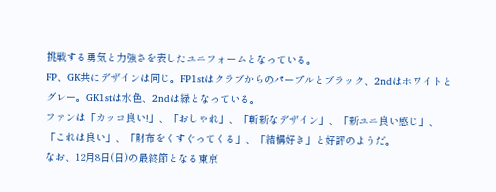挑戦する勇気と力強さを表したユニフォームとなっている。
FP、GK共にデザインは同じ。FP1stはクラブからのパープルとブラック、2ndはホワイトとグレー。GK1stは水色、2ndは緑となっている。
ファンは「カッコ良い!」、「おしゃれ」、「斬新なデザイン」、「新ユニ良い感じ」、「これは良い」、「財布をくすぐってくる」、「結構好き」と好評のようだ。
なお、12月8日(日)の最終節となる東京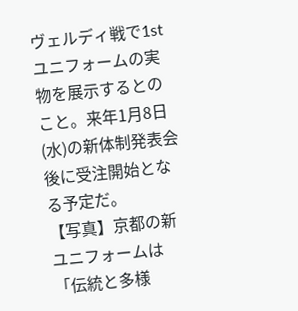ヴェルディ戦で1stユニフォームの実物を展示するとのこと。来年1月8日(水)の新体制発表会後に受注開始となる予定だ。
【写真】京都の新ユニフォームは「伝統と多様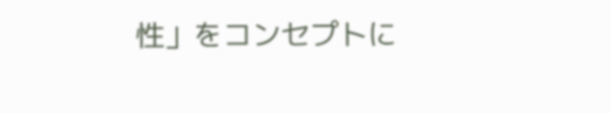性」をコンセプトに